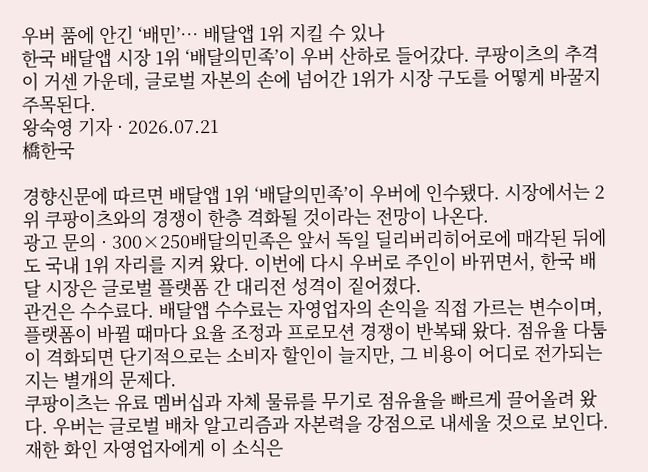우버 품에 안긴 ‘배민’… 배달앱 1위 지킬 수 있나
한국 배달앱 시장 1위 ‘배달의민족’이 우버 산하로 들어갔다. 쿠팡이츠의 추격이 거센 가운데, 글로벌 자본의 손에 넘어간 1위가 시장 구도를 어떻게 바꿀지 주목된다.
왕숙영 기자 · 2026.07.21
橋한국

경향신문에 따르면 배달앱 1위 ‘배달의민족’이 우버에 인수됐다. 시장에서는 2위 쿠팡이츠와의 경쟁이 한층 격화될 것이라는 전망이 나온다.
광고 문의 · 300×250배달의민족은 앞서 독일 딜리버리히어로에 매각된 뒤에도 국내 1위 자리를 지켜 왔다. 이번에 다시 우버로 주인이 바뀌면서, 한국 배달 시장은 글로벌 플랫폼 간 대리전 성격이 짙어졌다.
관건은 수수료다. 배달앱 수수료는 자영업자의 손익을 직접 가르는 변수이며, 플랫폼이 바뀔 때마다 요율 조정과 프로모션 경쟁이 반복돼 왔다. 점유율 다툼이 격화되면 단기적으로는 소비자 할인이 늘지만, 그 비용이 어디로 전가되는지는 별개의 문제다.
쿠팡이츠는 유료 멤버십과 자체 물류를 무기로 점유율을 빠르게 끌어올려 왔다. 우버는 글로벌 배차 알고리즘과 자본력을 강점으로 내세울 것으로 보인다.
재한 화인 자영업자에게 이 소식은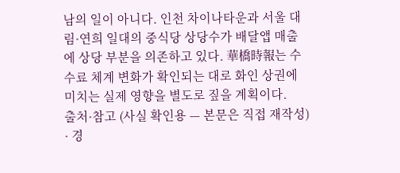남의 일이 아니다. 인천 차이나타운과 서울 대림·연희 일대의 중식당 상당수가 배달앱 매출에 상당 부분을 의존하고 있다. 華橋時報는 수수료 체계 변화가 확인되는 대로 화인 상권에 미치는 실제 영향을 별도로 짚을 계획이다.
출처·참고 (사실 확인용 — 본문은 직접 재작성)
· 경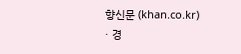향신문 (khan.co.kr)
· 경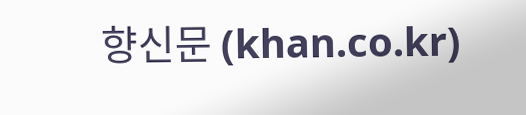향신문 (khan.co.kr)